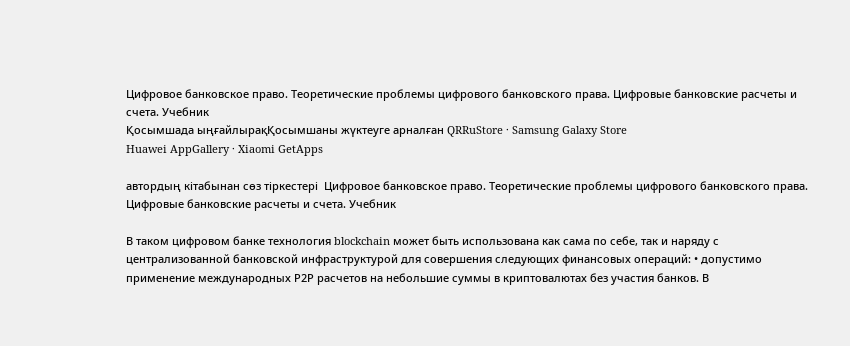Цифровое банковское право. Теоретические проблемы цифрового банковского права. Цифровые банковские расчеты и счета. Учебник
Қосымшада ыңғайлырақҚосымшаны жүктеуге арналған QRRuStore · Samsung Galaxy Store
Huawei AppGallery · Xiaomi GetApps

автордың кітабынан сөз тіркестері  Цифровое банковское право. Теоретические проблемы цифрового банковского права. Цифровые банковские расчеты и счета. Учебник

В таком цифровом банке технология blockchain может быть использована как сама по себе, так и наряду с централизованной банковской инфраструктурой для совершения следующих финансовых операций: • допустимо применение международных Р2Р расчетов на небольшие суммы в криптовалютах без участия банков. В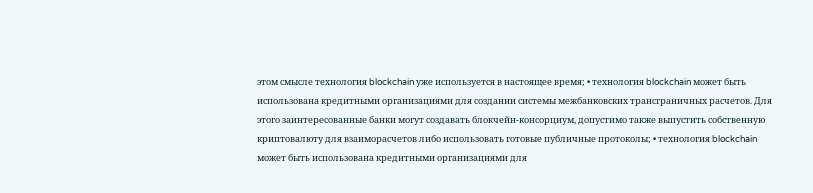этом смысле технология blockchain уже используется в настоящее время; • технология blockchain может быть использована кредитными организациями для создании системы межбанковских трансграничных расчетов. Для этого заинтересованные банки могут создавать блокчейн-консорциум, допустимо также выпустить собственную криптовалюту для взаиморасчетов либо использовать готовые публичные протоколы; • технология blockchain может быть использована кредитными организациями для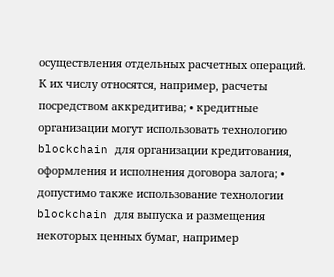осуществления отдельных расчетных операций. К их числу относятся, например, расчеты посредством аккредитива; • кредитные организации могут использовать технологию blockchain для организации кредитования, оформления и исполнения договора залога; • допустимо также использование технологии blockchain для выпуска и размещения некоторых ценных бумаг, например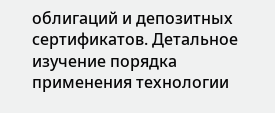облигаций и депозитных сертификатов. Детальное изучение порядка применения технологии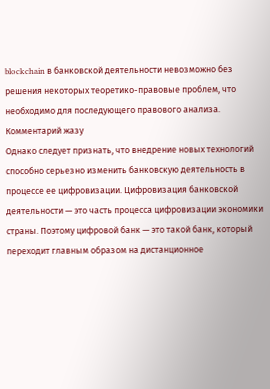blockchain в банковской деятельности невозможно без решения некоторых теоретико-правовые проблем, что необходимо для последующего правового анализа.
Комментарий жазу
Однако следует признать, что внедрение новых технологий способно серьезно изменить банковскую деятельность в процессе ее цифровизации. Цифровизация банковской деятельности — это часть процесса цифровизации экономики страны. Поэтому цифровой банк — это такой банк, который переходит главным образом на дистанционное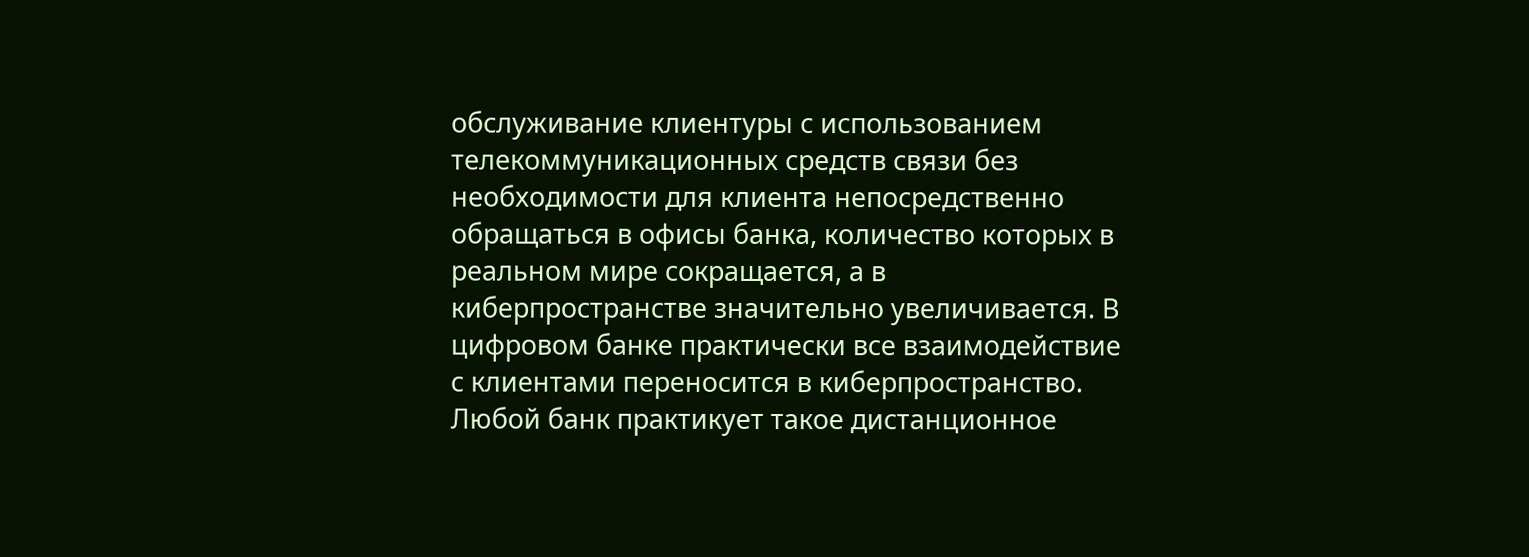обслуживание клиентуры с использованием телекоммуникационных средств связи без необходимости для клиента непосредственно обращаться в офисы банка, количество которых в реальном мире сокращается, а в киберпространстве значительно увеличивается. В цифровом банке практически все взаимодействие с клиентами переносится в киберпространство. Любой банк практикует такое дистанционное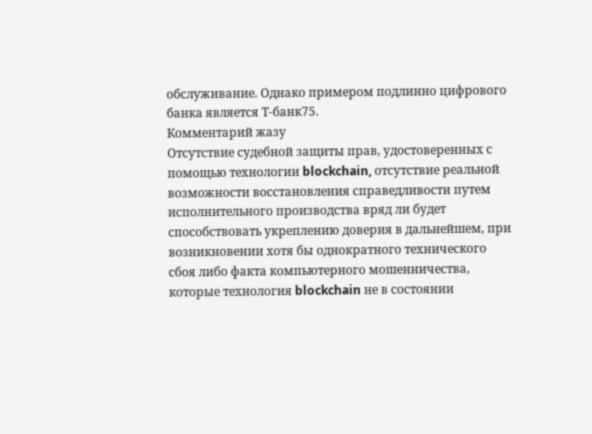обслуживание. Однако примером подлинно цифрового банка является Т-банк75.
Комментарий жазу
Отсутствие судебной защиты прав, удостоверенных с помощью технологии blockchain, отсутствие реальной возможности восстановления справедливости путем исполнительного производства вряд ли будет способствовать укреплению доверия в дальнейшем, при возникновении хотя бы однократного технического сбоя либо факта компьютерного мошенничества, которые технология blockchain не в состоянии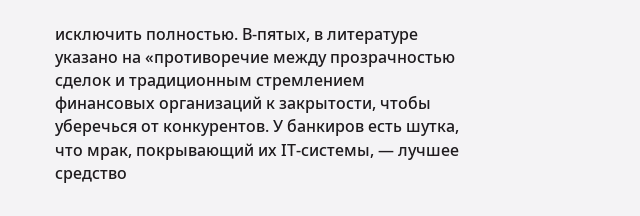исключить полностью. В-пятых, в литературе указано на «противоречие между прозрачностью сделок и традиционным стремлением финансовых организаций к закрытости, чтобы уберечься от конкурентов. У банкиров есть шутка, что мрак, покрывающий их IТ-системы, — лучшее средство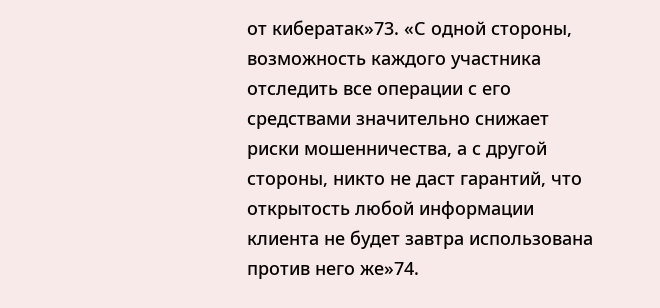от кибератак»73. «С одной стороны, возможность каждого участника отследить все операции с его средствами значительно снижает риски мошенничества, а с другой стороны, никто не даст гарантий, что открытость любой информации клиента не будет завтра использована против него же»74.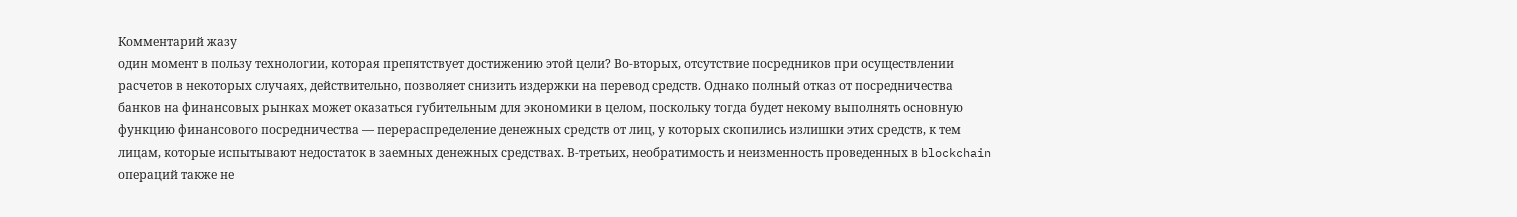Комментарий жазу
один момент в пользу технологии, которая препятствует достижению этой цели? Во-вторых, отсутствие посредников при осуществлении расчетов в некоторых случаях, действительно, позволяет снизить издержки на перевод средств. Однако полный отказ от посредничества банков на финансовых рынках может оказаться губительным для экономики в целом, поскольку тогда будет некому выполнять основную функцию финансового посредничества — перераспределение денежных средств от лиц, у которых скопились излишки этих средств, к тем лицам, которые испытывают недостаток в заемных денежных средствах. В-третьих, необратимость и неизменность проведенных в blockchain операций также не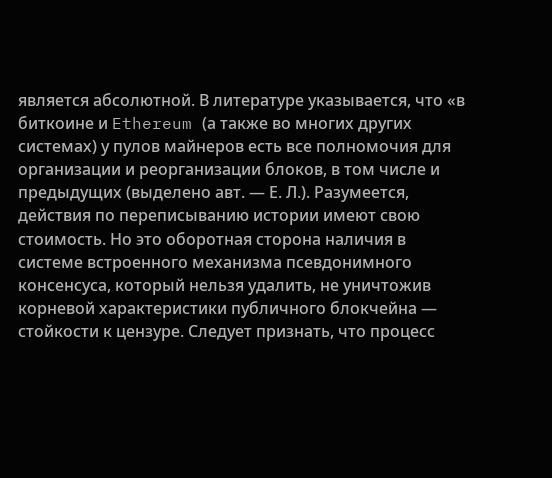является абсолютной. В литературе указывается, что «в биткоине и Ethereum (а также во многих других системах) у пулов майнеров есть все полномочия для организации и реорганизации блоков, в том числе и предыдущих (выделено авт. — Е. Л.). Разумеется, действия по переписыванию истории имеют свою стоимость. Но это оборотная сторона наличия в системе встроенного механизма псевдонимного консенсуса, который нельзя удалить, не уничтожив корневой характеристики публичного блокчейна — стойкости к цензуре. Следует признать, что процесс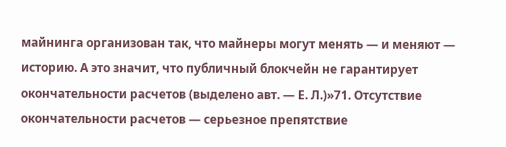майнинга организован так, что майнеры могут менять — и меняют — историю. А это значит, что публичный блокчейн не гарантирует окончательности расчетов (выделено авт. — Е. Л.)»71. Отсутствие окончательности расчетов — серьезное препятствие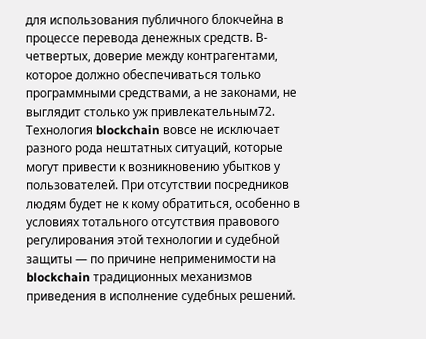для использования публичного блокчейна в процессе перевода денежных средств. В-четвертых, доверие между контрагентами, которое должно обеспечиваться только программными средствами, а не законами, не выглядит столько уж привлекательным72. Технология blockchain вовсе не исключает разного рода нештатных ситуаций, которые могут привести к возникновению убытков у пользователей. При отсутствии посредников людям будет не к кому обратиться, особенно в условиях тотального отсутствия правового регулирования этой технологии и судебной защиты — по причине неприменимости на blockchain традиционных механизмов приведения в исполнение судебных решений.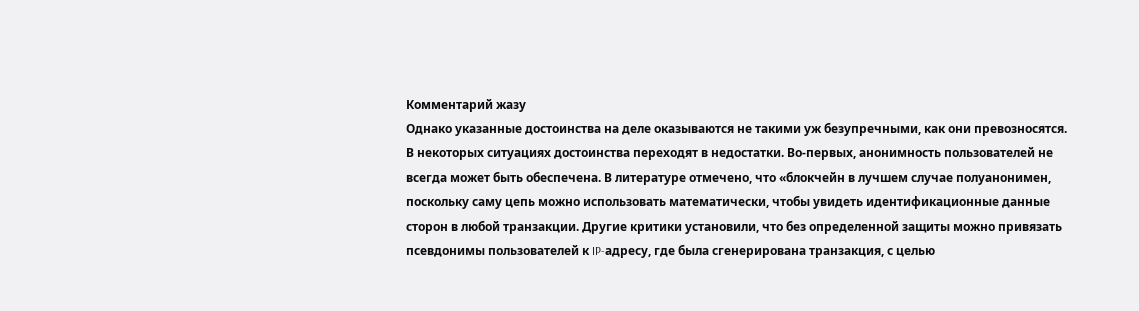Комментарий жазу
Однако указанные достоинства на деле оказываются не такими уж безупречными, как они превозносятся. В некоторых ситуациях достоинства переходят в недостатки. Во-первых, анонимность пользователей не всегда может быть обеспечена. В литературе отмечено, что «блокчейн в лучшем случае полуанонимен, поскольку саму цепь можно использовать математически, чтобы увидеть идентификационные данные сторон в любой транзакции. Другие критики установили, что без определенной защиты можно привязать псевдонимы пользователей к IP-адресу, где была сгенерирована транзакция, с целью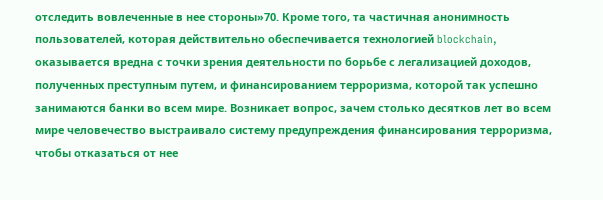отследить вовлеченные в нее стороны»70. Кроме того, та частичная анонимность пользователей, которая действительно обеспечивается технологией blockchain, оказывается вредна с точки зрения деятельности по борьбе с легализацией доходов, полученных преступным путем, и финансированием терроризма, которой так успешно занимаются банки во всем мире. Возникает вопрос, зачем столько десятков лет во всем мире человечество выстраивало систему предупреждения финансирования терроризма, чтобы отказаться от нее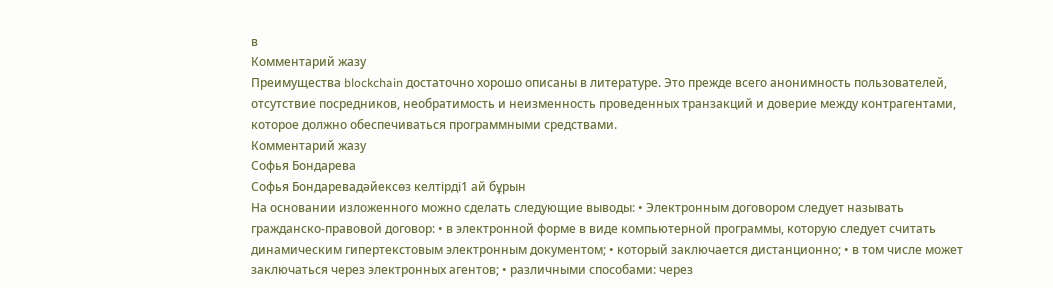в
Комментарий жазу
Преимущества blockchain достаточно хорошо описаны в литературе. Это прежде всего анонимность пользователей, отсутствие посредников, необратимость и неизменность проведенных транзакций и доверие между контрагентами, которое должно обеспечиваться программными средствами.
Комментарий жазу
Софья Бондарева
Софья Бондаревадәйексөз келтірді1 ай бұрын
На основании изложенного можно сделать следующие выводы: • Электронным договором следует называть гражданско-правовой договор: • в электронной форме в виде компьютерной программы, которую следует считать динамическим гипертекстовым электронным документом; • который заключается дистанционно; • в том числе может заключаться через электронных агентов; • различными способами: через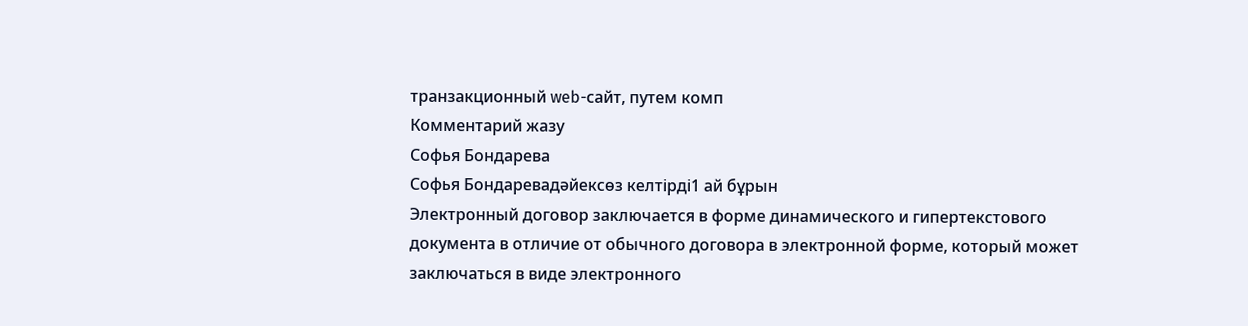транзакционный web-сайт, путем комп
Комментарий жазу
Софья Бондарева
Софья Бондаревадәйексөз келтірді1 ай бұрын
Электронный договор заключается в форме динамического и гипертекстового документа в отличие от обычного договора в электронной форме, который может заключаться в виде электронного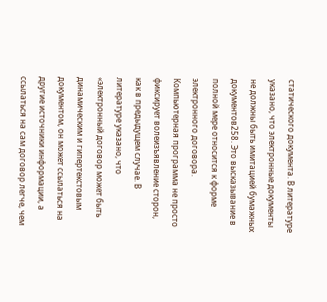статического документа. В литературе указано, что электронные документы не должны быть имитацией бумажных документов258. Это высказывание в полной мере относится к форме электронного договора. Компьютерная программа не просто фиксирует волеизъявление сторон, как в предыдущем случае. В литературе указано, что «электронный договор может быть динамическим и гипертекстовым документом, он может ссылаться на другие источники информации, а ссылаться на сам договор легче, чем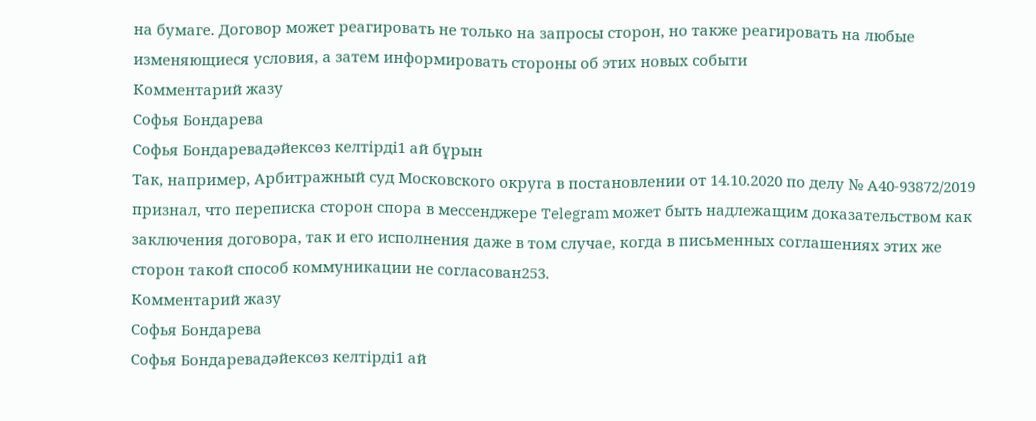на бумаге. Договор может реагировать не только на запросы сторон, но также реагировать на любые изменяющиеся условия, а затем информировать стороны об этих новых событи
Комментарий жазу
Софья Бондарева
Софья Бондаревадәйексөз келтірді1 ай бұрын
Так, например, Арбитражный суд Московского округа в постановлении от 14.10.2020 по делу № А40-93872/2019 признал, что переписка сторон спора в мессенджере Telegram может быть надлежащим доказательством как заключения договора, так и его исполнения даже в том случае, когда в письменных соглашениях этих же сторон такой способ коммуникации не согласован253.
Комментарий жазу
Софья Бондарева
Софья Бондаревадәйексөз келтірді1 ай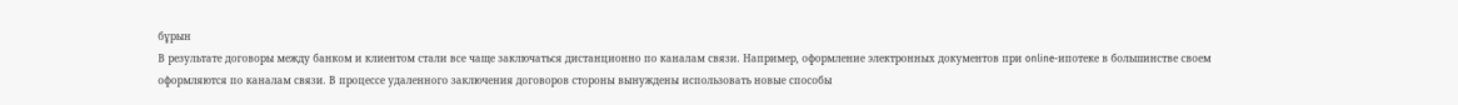бұрын
В результате договоры между банком и клиентом стали все чаще заключаться дистанционно по каналам связи. Например, оформление электронных документов при online-ипотеке в большинстве своем оформляются по каналам связи. В процессе удаленного заключения договоров стороны вынуждены использовать новые способы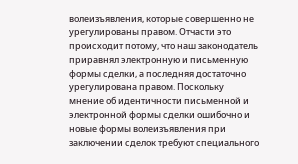волеизъявления, которые совершенно не урегулированы правом. Отчасти это происходит потому, что наш законодатель приравнял электронную и письменную формы сделки, а последняя достаточно урегулирована правом. Поскольку мнение об идентичности письменной и электронной формы сделки ошибочно и новые формы волеизъявления при заключении сделок требуют специального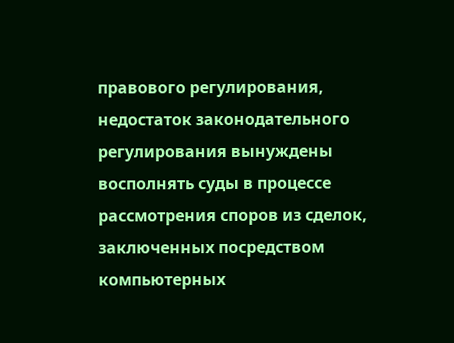правового регулирования, недостаток законодательного регулирования вынуждены восполнять суды в процессе рассмотрения споров из сделок, заключенных посредством компьютерных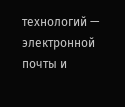технологий — электронной почты и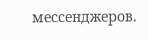мессенджеров.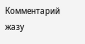Комментарий жазу